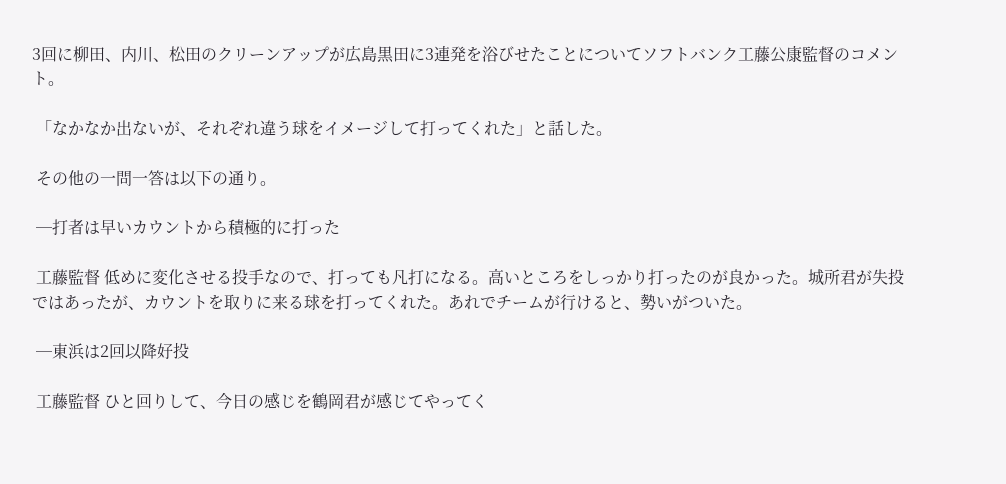3回に柳田、内川、松田のクリーンアップが広島黒田に3連発を浴びせたことについてソフトバンク工藤公康監督のコメント。

 「なかなか出ないが、それぞれ違う球をイメージして打ってくれた」と話した。

 その他の一問一答は以下の通り。

 ─打者は早いカウントから積極的に打った

 工藤監督 低めに変化させる投手なので、打っても凡打になる。高いところをしっかり打ったのが良かった。城所君が失投ではあったが、カウントを取りに来る球を打ってくれた。あれでチームが行けると、勢いがついた。

 ─東浜は2回以降好投

 工藤監督 ひと回りして、今日の感じを鶴岡君が感じてやってく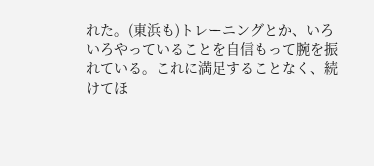れた。(東浜も)トレーニングとか、いろいろやっていることを自信もって腕を振れている。これに満足することなく、続けてほ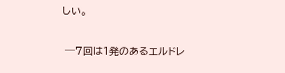しい。

 ─7回は1発のあるエルドレ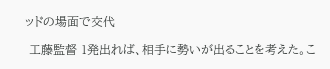ッドの場面で交代

 工藤監督 1発出れば、相手に勢いが出ることを考えた。こ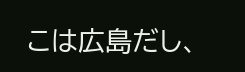こは広島だし、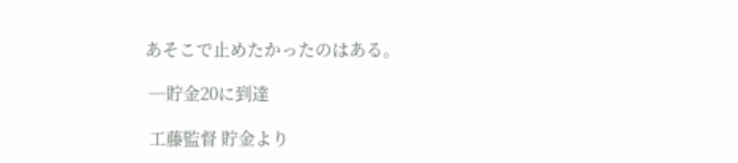あそこで止めたかったのはある。

 ─貯金20に到達

 工藤監督 貯金より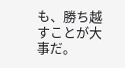も、勝ち越すことが大事だ。